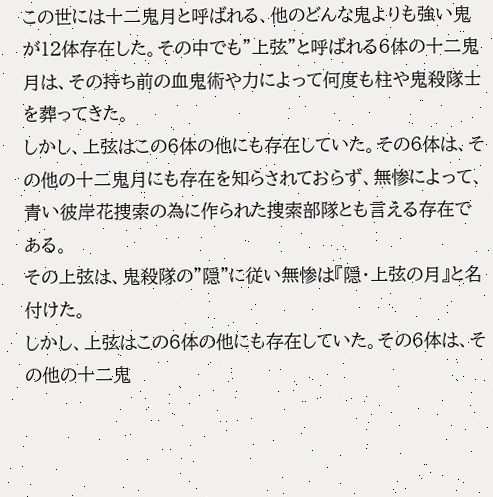この世には十二鬼月と呼ばれる、他のどんな鬼よりも強い鬼が12体存在した。その中でも"上弦"と呼ばれる6体の十二鬼月は、その持ち前の血鬼術や力によって何度も柱や鬼殺隊士を葬ってきた。
しかし、上弦はこの6体の他にも存在していた。その6体は、その他の十二鬼月にも存在を知らされておらず、無惨によって、青い彼岸花捜索の為に作られた捜索部隊とも言える存在である。
その上弦は、鬼殺隊の"隠"に従い無惨は『隠・上弦の月』と名付けた。
しかし、上弦はこの6体の他にも存在していた。その6体は、その他の十二鬼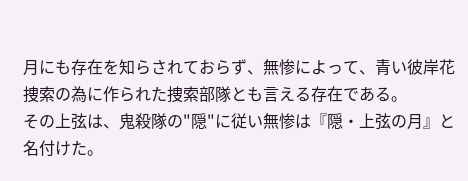月にも存在を知らされておらず、無惨によって、青い彼岸花捜索の為に作られた捜索部隊とも言える存在である。
その上弦は、鬼殺隊の"隠"に従い無惨は『隠・上弦の月』と名付けた。